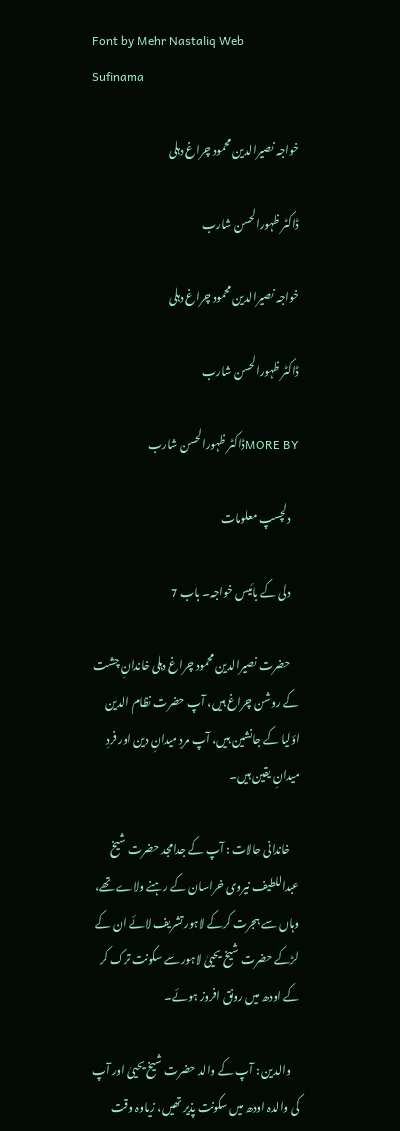Font by Mehr Nastaliq Web
Sufinama

خواجہ نصیرالدین محمود چراغ دہلی

ڈاکٹر ظہورالحسن شارب

خواجہ نصیرالدین محمود چراغ دہلی

ڈاکٹر ظہورالحسن شارب

MORE BYڈاکٹر ظہورالحسن شارب

    دلچسپ معلومات

    دلی کے بائیس خواجہ۔ باب 7

    حضرت نصیرالدین محمود چراغ دہلی خاندانِ چشت کے روشن چراغ ہیں، آپ حضرت نظام الدین اؤلیا کے جانشین ہیں، آپ مردِ میدانِ دین اور فردِ میدانِ یقین ہیں۔

    خاندانی حالات : آپ کے جدامجد حضرت شیخ عبداللطیف نیروی خراسان کے رہنے ولاے تھے، وہاں سے ہجرت کرکے لاہور تشریف لائے ان کے لڑکے حضرت شیخ یحییٰ لاہور سے سکونت ترک کر کے اودھ میں رونق افروز ہوئے۔

    والدین : آپ کے والد حضرت شیخ یحییٰ اور آپ کی والدہ اودھ میں سکونت پذیر تھیں، زیاوہ وقت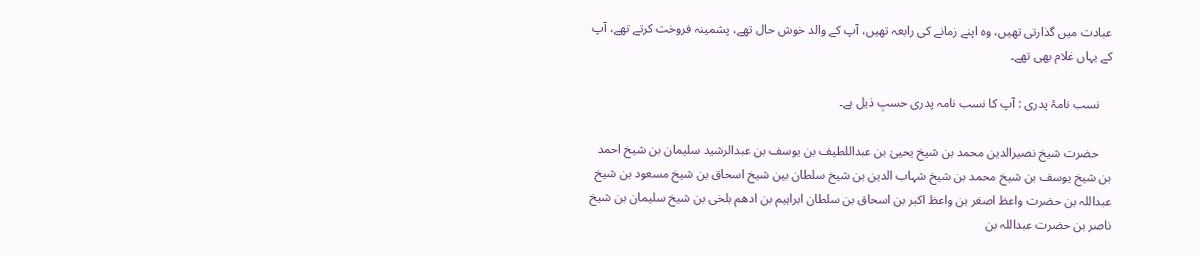عبادت میں گذارتی تھیں، وہ اپنے زمانے کی رابعہ تھیں، آپ کے والد خوش حال تھے، پشمینہ فروخت کرتے تھے، آپ کے یہاں غلام بھی تھے۔

    نسب نامۂ پدری : آپ کا نسب نامہ پدری حسبِ ذیل ہے۔

    حضرت شیخ نصیرالدین محمد بن شیخ یحییٰ بن عبداللطیف بن یوسف بن عبدالرشید سلیمان بن شیخ احمد بن شیخ یوسف بن شیخ محمد بن شیخ شہاب الدین بن شیخ سلطان بین شیخ اسحاق بن شیخ مسعود بن شیخ عبداللہ بن حضرت واعظ اصغر بن واعظ اکبر بن اسحاق بن سلطان ابراہیم بن ادھم بلخی بن شیخ سلیمان بن شیخ ناصر بن حضرت عبداللہ بن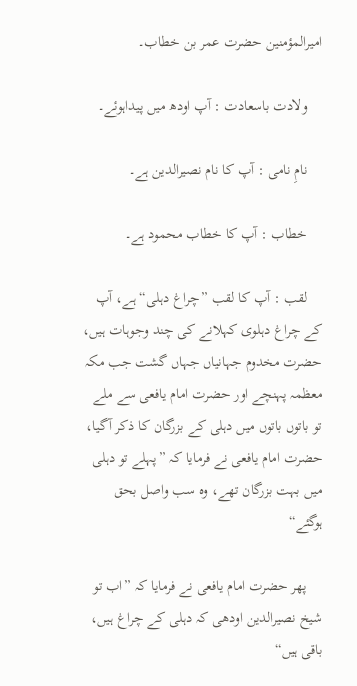امیرالمؤمنین حضرت عمر بن خطاب۔

    ولادت باسعادت : آپ اودھ میں پیداہوئے۔

    نامِ نامی : آپ کا نام نصیرالدین ہے۔

    خطاب : آپ کا خطاب محمود ہے۔

    لقب : آپ کا لقب ”چراغ دہلی“ ہے، آپ کے چراغ دہلوی کہلانے کی چند وجوہات ہیں، حضرت مخدوم جہانیاں جہاں گشت جب مکہ معظمہ پہنچے اور حضرت امام یافعی سے ملے تو باتوں باتوں میں دہلی کے بزرگان کا ذکر آگیا، حضرت امام یافعی نے فرمایا کہ ”پہلے تو دہلی میں بہت بزرگان تھے، وہ سب واصل بحق ہوگئے“

    پھر حضرت امام یافعی نے فرمایا کہ ”اب تو شیخ نصیرالدین اودھی کہ دہلی کے چراغ ہیں، باقی ہیں“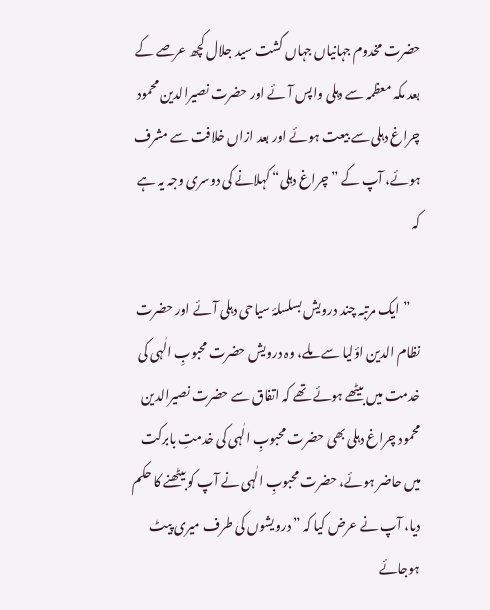حضرت مخدوم جہانیاں جہاں گشت سید جلال کچھ عرصے کے بعد مکہ معظمہ سے دہلی واپس آئے اور حضرت نصیرالدین محمود چراغ دہلی سے بیعت ہوئے اور بعد ازاں خلافت سے مشرف ہوئے، آپ کے ”چراغ دہلی“ کہلانے کی دوسری وجہ یہ ہے کہ

    ”ایک مرتبہ چند درویش بسلسلۂ سیاحی دہلی آئے اور حضرت نظام الدین اؤلیا سے ملے، وہ درویش حضرت محبوبِ الٰہی کی خدمت میں بیٹھے ہوئے تھے کہ اتفاق سے حضرت نصیرالدین محمود چراغ دہلی بھی حضرت محبوبِ الٰہی کی خدمتِ بابرکت میں حاضر ہوئے، حضرت محبوبِ الٰہی نے آپ کو بیٹھنے کا حکم دیا، آپ نے عرض کیا کہ ”درویشوں کی طرف میری پیٹ ہوجائے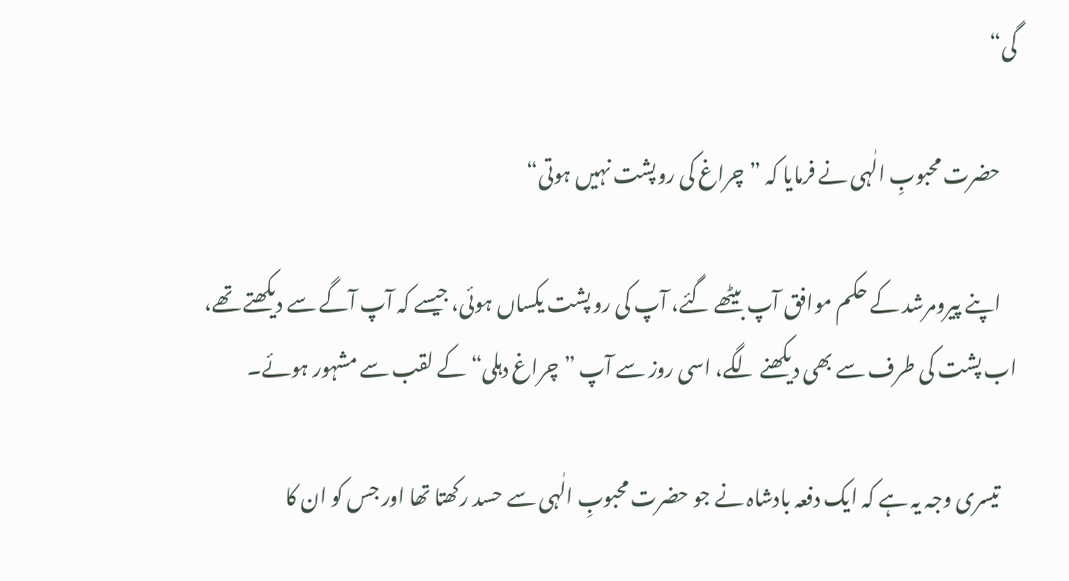گی“

    حضرت محبوبِ الٰہی نے فرمایا کہ ”چراغ کی روپشت نہیں ہوتی“

    اپنے پیرومرشد کے حکم موافق آپ بیٹھے گئے، آپ کی رو پشت یکساں ہوئی، جیسے کہ آپ آگے سے دیکھتے تھے، اب پشت کی طرف سے بھی دیکھنے لگے، اسی روز سے آپ ”چراغ دہلی“ کے لقب سے مشہور ہوئے۔

    تیسری وجہ یہ ہے کہ ایک دفعہ بادشاہ نے جو حضرت محبوبِ الٰہی سے حسد رکھتا تھا اور جس کو ان کا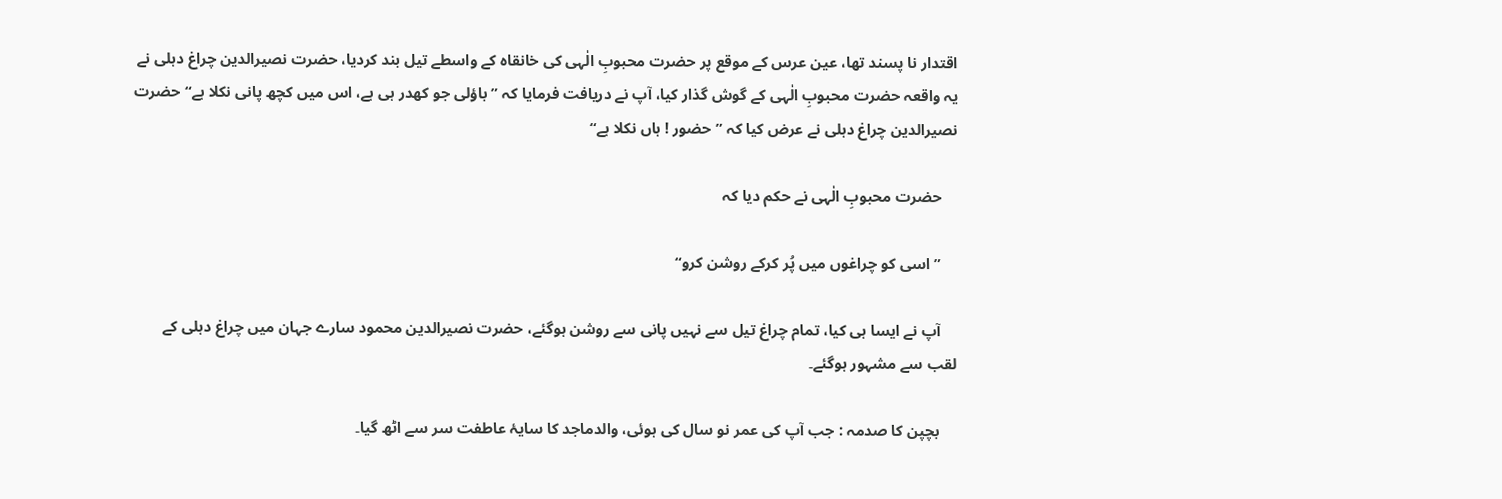اقتدار نا پسند تھا، عین عرس کے موقع پر حضرت محبوبِ الٰہی کی خانقاہ کے واسطے تیل بند کردیا، حضرت نصیرالدین چراغ دہلی نے یہ واقعہ حضرت محبوبِ الٰہی کے گوش گذار کیا، آپ نے دریافت فرمایا کہ ”باؤلی جو کھدر ہی ہے، اس میں کچھ پانی نکلا ہے“ حضرت نصیرالدین چراغ دہلی نے عرض کیا کہ ”حضور ! ہاں نکلا ہے“

    حضرت محبوبِ الٰہی نے حکم دیا کہ

    ”اسی کو چراغوں میں پُر کرکے روشن کرو“

    آپ نے ایسا ہی کیا، تمام چراغ تیل سے نہیں پانی سے روشن ہوگئے، حضرت نصیرالدین محمود سارے جہان میں چراغ دہلی کے لقب سے مشہور ہوگئے۔

    بچپن کا صدمہ : جب آپ کی عمر نو سال کی ہوئی، والدماجد کا سایۂ عاطفت سر سے اٹھ گیا۔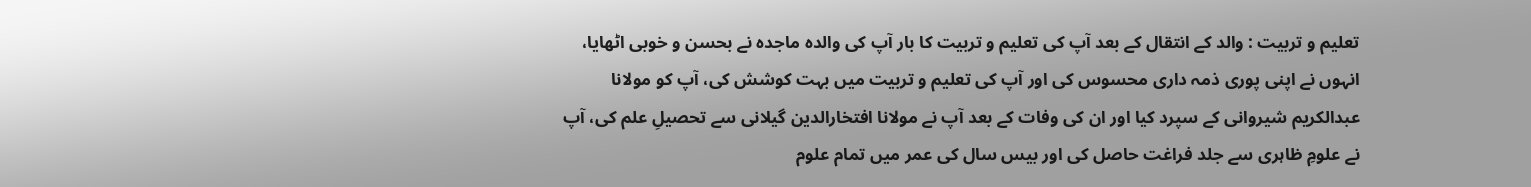تعلیم و تربیت : والد کے انتقال کے بعد آپ کی تعلیم و تربیت کا بار آپ کی والدہ ماجدہ نے بحسن و خوبی اٹھایا، انہوں نے اپنی پوری ذمہ داری محسوس کی اور آپ کی تعلیم و تربیت میں بہت کوشش کی، آپ کو مولانا عبدالکریم شیروانی کے سپرد کیا اور ان کی وفات کے بعد آپ نے مولانا افتخارالدین گیلانی سے تحصیلِ علم کی، آپ نے علومِ ظاہری سے جلد فراغت حاصل کی اور بیس سال کی عمر میں تمام علوم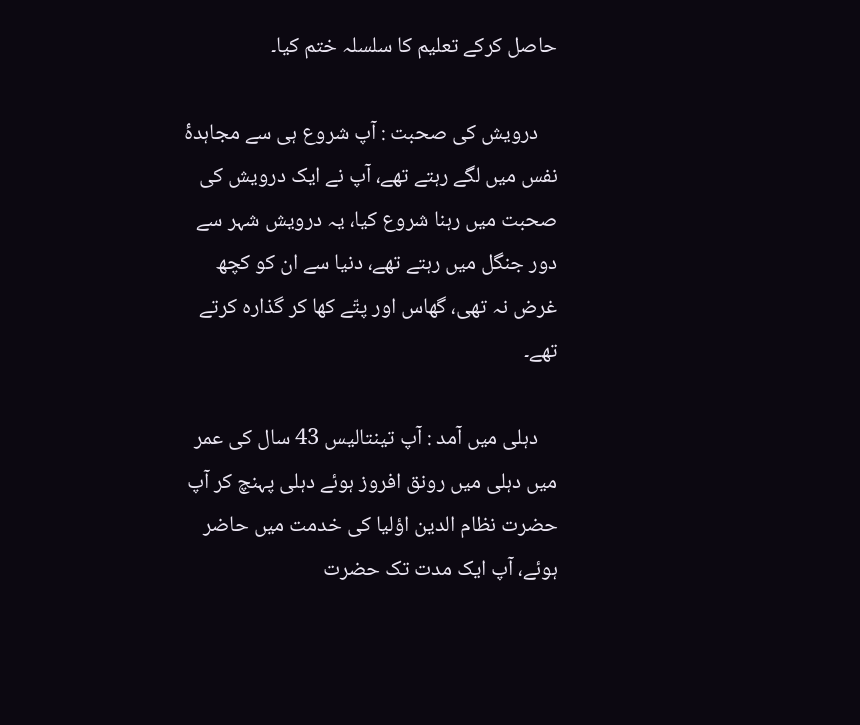حاصل کرکے تعلیم کا سلسلہ ختم کیا۔

    درویش کی صحبت : آپ شروع ہی سے مجاہدۂ نفس میں لگے رہتے تھے، آپ نے ایک درویش کی صحبت میں رہنا شروع کیا، یہ درویش شہر سے دور جنگل میں رہتے تھے، دنیا سے ان کو کچھ غرض نہ تھی، گھاس اور پتّے کھا کر گذارہ کرتے تھے۔

    دہلی میں آمد : آپ تینتالیس 43 سال کی عمر میں دہلی میں رونق افروز ہوئے دہلی پہنچ کر آپ حضرت نظام الدین اؤلیا کی خدمت میں حاضر ہوئے، آپ ایک مدت تک حضرت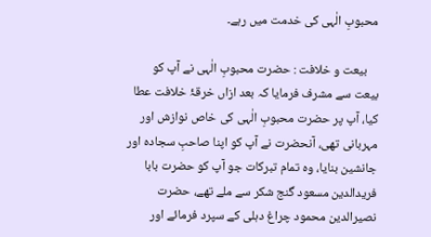محبوبِ الٰہی کی خدمت میں رہے۔

    بیعت و خلافت : حضرت محبوبِ الٰہی نے آپ کو بیعت سے مشرف فرمایا کہ بعد ازاں خرقۂ خلافت عطا کیا، آپ پر حضرت محبوبِ الٰہی کی خاص نوازش اور مہربانی تھی، آنحضرت نے آپ کو اپنا صاحبِ سجادہ اور جانشین بنایا، وہ تمام تبرکات جو آپ کو حضرت بابا فریدالدین مسعود گنج شکر سے ملے تھے، حضرت نصیرالدین محمود چراغ دہلی کے سپرد فرمائے اور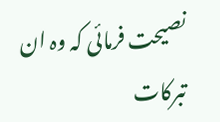نصیحت فرمائی کہ وہ ان تبرکات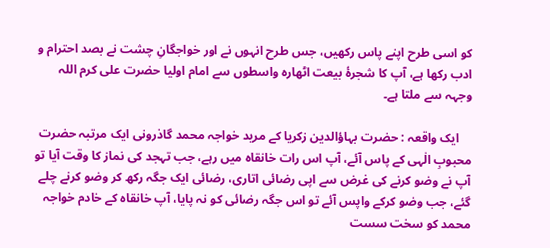کو اسی طرح اپنے پاس رکھیں، جس طرح انہوں نے اور خواجگانِ چشت نے بصد احترام و ادب رکھا ہے، آپ کا شجرۂ بیعت اٹھارہ واسطوں سے امام اولیا حضرت علی کرم اللہ وجہہ سے ملتا ہے۔

    ایک واقعہ : حضرت بہاؤالدین زکریا کے مرید خواجہ محمد گاذرونی ایک مرتبہ حضرت محبوبِ الٰہی کے پاس آئے، آپ اس رات خانقاہ میں رہے، جب تہجد کی نماز کا وقت آیا تو آپ نے وضو کرنے کی غرض سے اپی رضائی اتاری، رضائی ایک جگہ رکھ کر وضو کرنے چلے گئے، جب وضو کرکے واپس آئے تو اس جگہ رضائی کو نہ پایا، آپ خانقاہ کے خادم خواجہ محمد کو سخت سست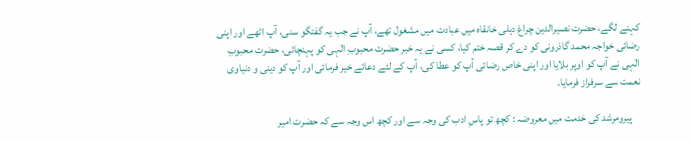کہنے لگے، حضرت نصیرالدین چراغ دہلی خانقاہ میں عبادت میں مشغول تھے، آپ نے جب یہ گفتگو سنی، آپ اٹھے اور اپنی رضائی خواجہ محمد گاذرونی کو دے کر قصہ ختم کیا، کسی نے یہ خبر حضرت محبوبِ الٰہی کو پہنچائی، حضرت محبوبِ الٰہی نے آپ کو اوپر بلایا اور اپنی خاص رضائی آپ کو عطا کی، آپ کے لئے دعائے خیر فرمائی اور آپ کو دینی و دنیاوی نعمت سے سرفراز فرمایا۔

    پیرومرشد کی خدمت میں معروضہ : کچھ تو پاسِ ادب کی وجہ سے اور کچھ اس وجہ سے کہ حضرت امیر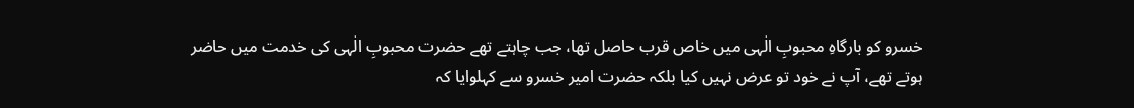خسرو کو بارگاہِ محبوبِ الٰہی میں خاص قرب حاصل تھا، جب چاہتے تھے حضرت محبوبِ الٰہی کی خدمت میں حاضر ہوتے تھے، آپ نے خود تو عرض نہیں کیا بلکہ حضرت امیر خسرو سے کہلوایا کہ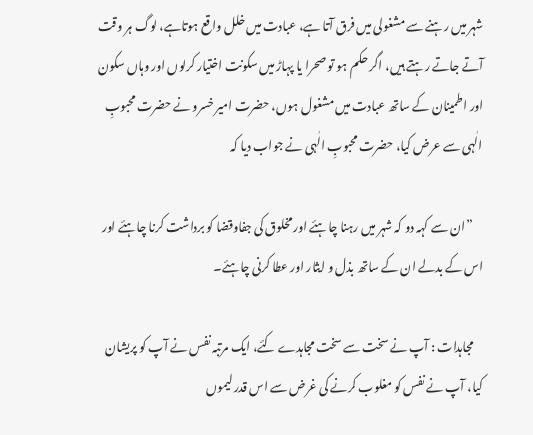شہر میں رہنے سے مشغولی میں فرق آتا ہے، عبادت میں خلل واقع ہوتاہے، لوگ ہر وقت آتے جاتے رہتے ہیں، اگر حکم ہو تو صحرا یا پہاڑ میں سکونت اختیار کرلوں اور وہاں سکون اور اطمینان کے ساتھ عبادت میں مشغول ہوں، حضرت امیر خسرو نے حضرت محبوبِ الٰہی سے عرض کیا، حضرت محبوبِ الٰہی نے جواب دیا کہ

    ”ان سے کہہ دو کہ شہر میں رہنا چاہئے اور مخلوق کی جفاوقضا کو برداشت کرنا چاہئے اور اس کے بدلے ان کے ساتھ بذل و ایثار اور عطا کرنی چاہئے۔

    مجاہدات : آپ نے سخت سے سخت مجاہدے کئے، ایک مرتبہ نفس نے آپ کو پریشان کیا، آپ نے نفس کو مغلوب کرنے کی غرض سے اس قدر لیموں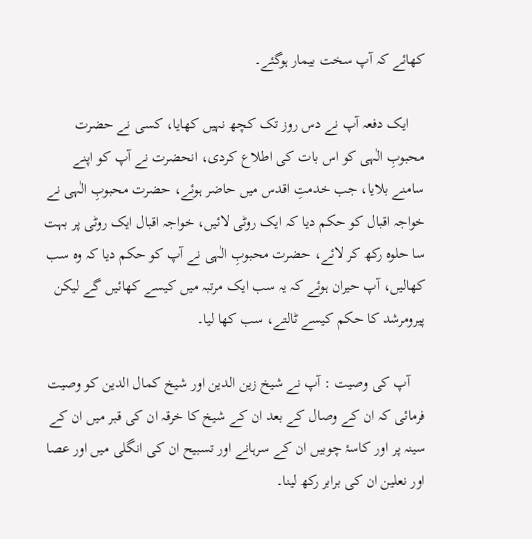کھائے کہ آپ سخت بیمار ہوگئے۔

    ایک دفعہ آپ نے دس روز تک کچھ نہیں کھایا، کسی نے حضرت محبوبِ الٰہی کو اس بات کی اطلاع کردی، انحضرت نے آپ کو اپنے سامنے بلایا، جب خدمتِ اقدس میں حاضر ہوئے، حضرت محبوبِ الٰہی نے خواجہ اقبال کو حکم دیا کہ ایک روٹی لائیں، خواجہ اقبال ایک روٹی پر بہت سا حلوہ رکھ کر لائے، حضرت محبوبِ الٰہی نے آپ کو حکم دیا کہ وہ سب کھالیں، آپ حیران ہوئے کہ یہ سب ایک مرتبہ میں کیسے کھائیں گے لیکن پیرومرشد کا حکم کیسے ٹالتے، سب کھا لیا۔

    آپ کی وصیت : آپ نے شیخ زین الدین اور شیخ کمال الدین کو وصیت فرمائی کہ ان کے وصال کے بعد ان کے شیخ کا خرقہ ان کی قبر میں ان کے سینہ پر اور کاسۂ چوبیں ان کے سرہانے اور تسبیح ان کی انگلی میں اور عصا اور نعلین ان کی برابر رکھ لینا۔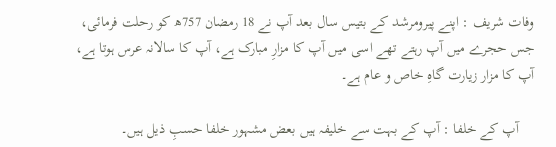وفات شریف : اپنے پیرومرشد کے بتیس سال بعد آپ نے 18 رمضان 757ھ کو رحلت فرمائی، جس حجرے میں آپ رہتے تھے اسی میں آپ کا مزارِ مبارک ہے، آپ کا سالانہ عرس ہوتا ہے، آپ کا مزار زیارت گاہِ خاص و عام ہے۔

    آپ کے خلفا : آپ کے بہت سے خلیفہ ہیں بعض مشہور خلفا حسبِ ذیل ہیں۔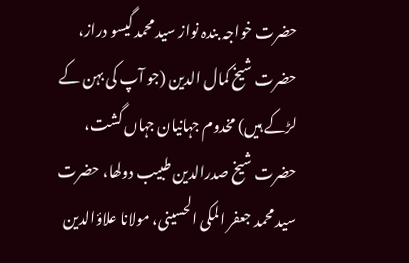حضرت خواجہ بندہ نواز سید محمد گیسو دراز، حضرت شیخ کمال الدین (جو آپ کی بہن کے لڑکے ہیں) مخدوم جہانیان جہاں گشت، حضرت شیخ صدرالدین طبیب دولھا، حضرت سید محمد جعفر المکی الحسینی، مولانا علاؤالدین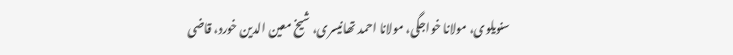سنویلوی، مولانا خواجگی، مولانا احمد تھانیسری، شیخ معین الدین خورد، قاضی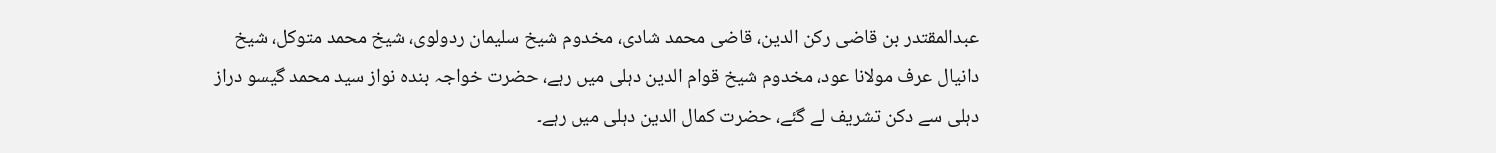عبدالمقتدر بن قاضی رکن الدین، قاضی محمد شادی، مخدوم شیخ سلیمان ردولوی، شیخ محمد متوکل، شیخ دانیال عرف مولانا عود، مخدوم شیخ قوام الدین دہلی میں رہے، حضرت خواجہ بندہ نواز سید محمد گیسو دراز دہلی سے دکن تشریف لے گئے، حضرت کمال الدین دہلی میں رہے۔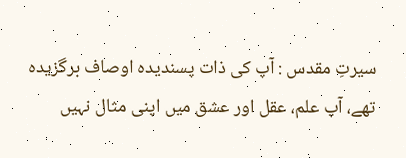سیرتِ مقدس : آپ کی ذات پسندیدہ اوصاف برگزیدہ تھے، آپ علم، عقل اور عشق میں اپنی مثال نہیں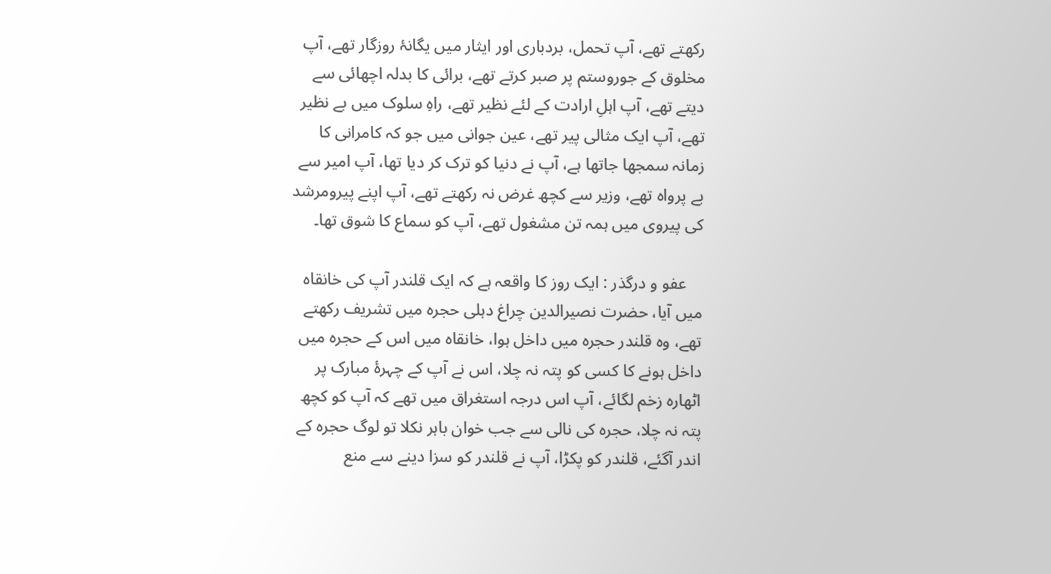رکھتے تھے، آپ تحمل، بردباری اور ایثار میں یگانۂ روزگار تھے، آپ مخلوق کے جوروستم پر صبر کرتے تھے، برائی کا بدلہ اچھائی سے دیتے تھے، آپ اہلِ ارادت کے لئے نظیر تھے، راہِ سلوک میں بے نظیر تھے، آپ ایک مثالی پیر تھے، عین جوانی میں جو کہ کامرانی کا زمانہ سمجھا جاتھا ہے، آپ نے دنیا کو ترک کر دیا تھا، آپ امیر سے بے پرواہ تھے، وزیر سے کچھ غرض نہ رکھتے تھے، آپ اپنے پیرومرشد کی پیروی میں ہمہ تن مشغول تھے، آپ کو سماع کا شوق تھا۔

    عفو و درگذر : ایک روز کا واقعہ ہے کہ ایک قلندر آپ کی خانقاہ میں آیا، حضرت نصیرالدین چراغ دہلی حجرہ میں تشریف رکھتے تھے، وہ قلندر حجرہ میں داخل ہوا، خانقاہ میں اس کے حجرہ میں داخل ہونے کا کسی کو پتہ نہ چلا، اس نے آپ کے چہرۂ مبارک پر اٹھارہ زخم لگائے، آپ اس درجہ استغراق میں تھے کہ آپ کو کچھ پتہ نہ چلا، حجرہ کی نالی سے جب خوان باہر نکلا تو لوگ حجرہ کے اندر آگئے، قلندر کو پکڑا، آپ نے قلندر کو سزا دینے سے منع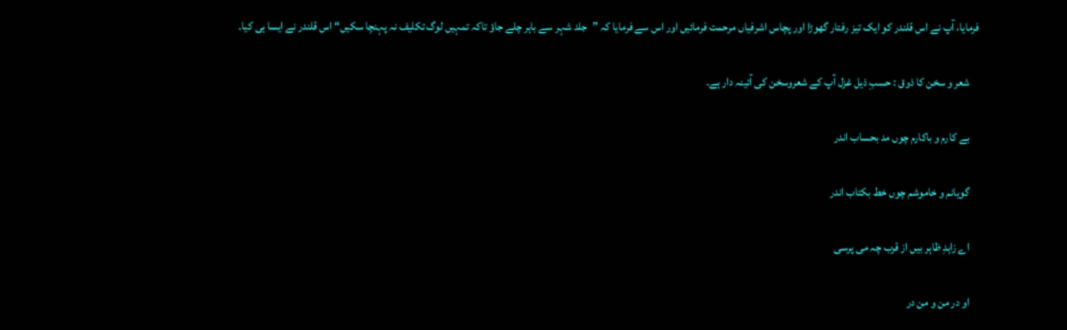فرمایا، آپ نے اس قلندر کو ایک تیز رفتار گھوڑا اور پچاس اشرفیاں مرحمت فرمائیں اور اس سے فرمایا کہ ”جلد شہر سے باہر چلے جاؤ تاکہ تمہیں لوگ تکلیف نہ پہنچا سکیں“ اس قلندر نے ایسا ہی کیا۔

    شعر و سخن کا ذوق : حسبِ ذیل غزل آپ کے شعروسخن کی آئینہ دار ہے۔

    بے کارم و باکارم چوں مد بحساب اندر

    گویانم و خاموشم چوں خط بکتاب اندر

    اے زاہدِ ظاہر بیں از قرب چہ می پرسی

    او در من و من در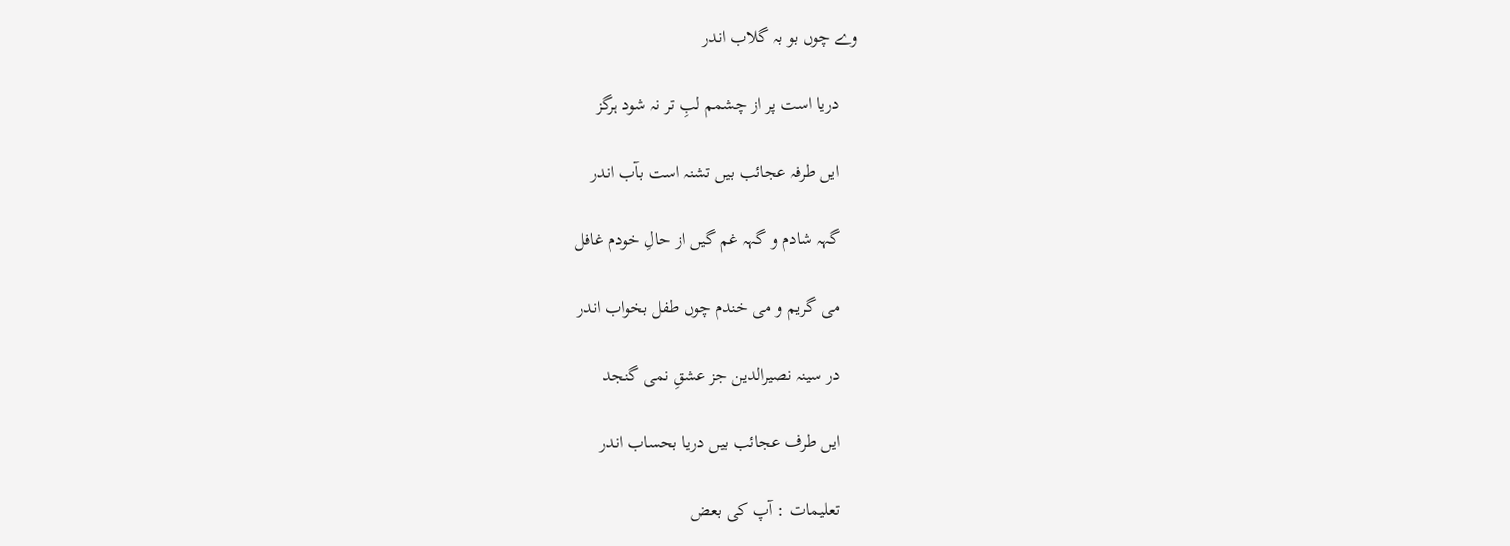وے چوں بو بہ گلاب اندر

    دریا است پر از چشمم لبِ تر نہ شود ہرگز

    ایں طرفہ عجائب بیں تشنہ است بآب اندر

    گہہ شادم و گہہ غم گیں از حالِ خودم غافل

    می گریم و می خندم چوں طفل بخواب اندر

    در سینہ نصیرالدین جز عشقِ نمی گنجد

    ایں طرف عجائب بیں دریا بحساب اندر

    تعلیمات : آپ کی بعض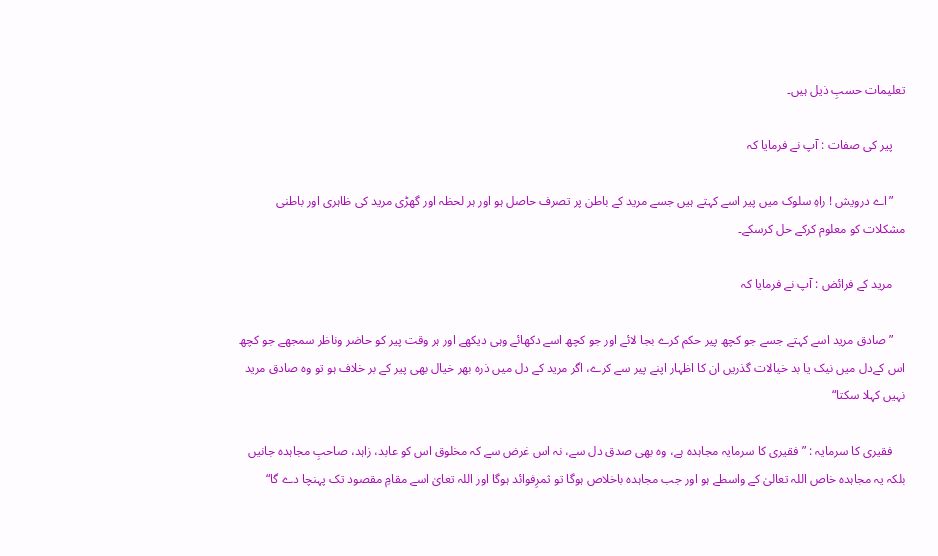تعلیمات حسبِ ذیل ہیں۔

    پیر کی صفات : آپ نے فرمایا کہ

    ”اے درویش ! راہِ سلوک میں پیر اسے کہتے ہیں جسے مرید کے باطن پر تصرف حاصل ہو اور ہر لحظہ اور گھڑی مرید کی ظاہری اور باطنی مشکلات کو معلوم کرکے حل کرسکے۔

    مرید کے فرائض : آپ نے فرمایا کہ

    ”صادق مرید اسے کہتے جسے جو کچھ پیر حکم کرے بجا لائے اور جو کچھ اسے دکھائے وہی دیکھے اور ہر وقت پیر کو حاضر وناظر سمجھے جو کچھ اس کےدل میں نیک یا بد خیالات گذریں ان کا اظہار اپنے پیر سے کرے، اگر مرید کے دل میں ذرہ بھر خیال بھی پیر کے بر خلاف ہو تو وہ صادق مرید نہیں کہلا سکتا“

    فقیری کا سرمایہ : ”فقیری کا سرمایہ مجاہدہ ہے، وہ بھی صدق دل سے، نہ اس غرض سے کہ مخلوق اس کو عابد، زاہد، صاحبِ مجاہدہ جانیں بلکہ یہ مجاہدہ خاص اللہ تعالیٰ کے واسطے ہو اور جب مجاہدہ باخلاص ہوگا تو ثمرِفوائد ہوگا اور اللہ تعایٰ اسے مقامِ مقصود تک پہنچا دے گا“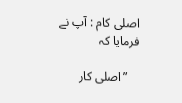اصلی کام : آپ نے فرمایا کہ

    ”اصلی کار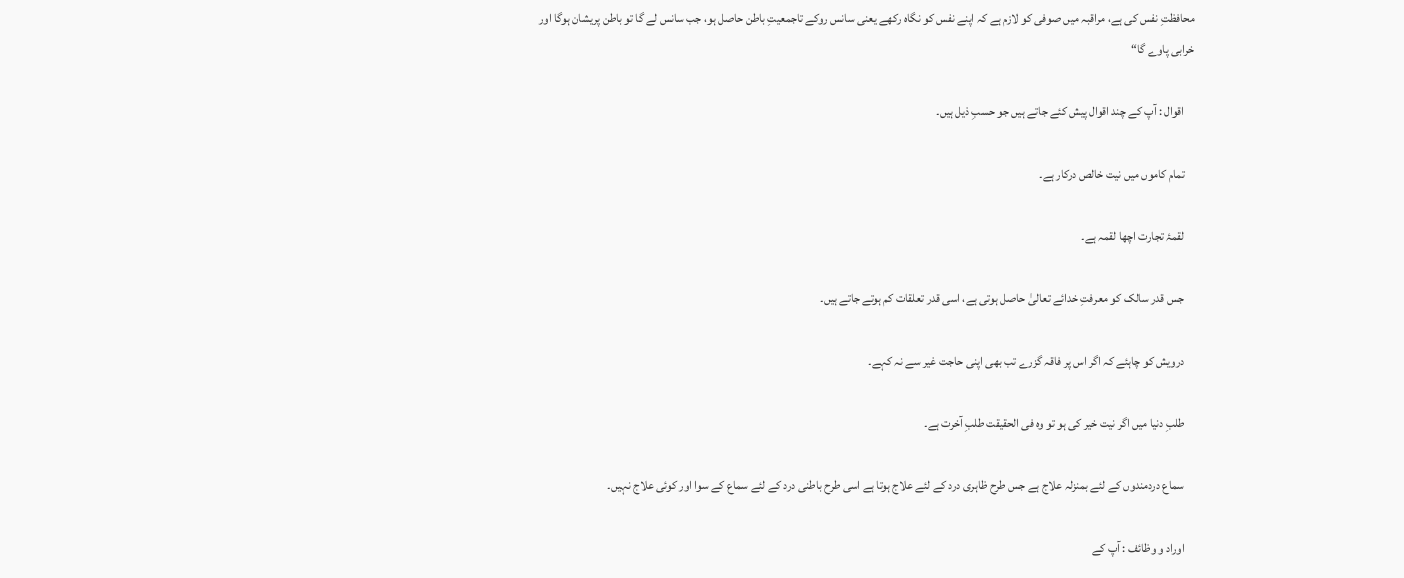محافظتِ نفس کی ہے، مراقبہ میں صوفی کو لازم ہے کہ اپنے نفس کو نگاہ رکھے یعنی سانس روکے تاجمعیتِ باطن حاصل ہو، جب سانس لے گا تو باطن پریشان ہوگا اور خرابی پاوے گا“

    اقوال : آپ کے چند اقوال پیش کئے جاتے ہیں جو حسبِ ذیل ہیں۔

    تمام کاموں میں نیت خالص درکار ہے۔

    لقمۂ تجارت اچھا لقمہ ہے۔

    جس قدر سالک کو معرفتِ خدائے تعالیٰ حاصل ہوتی ہے، اسی قدر تعلقات کم ہوتے جاتے ہیں۔

    درویش کو چاہئے کہ اگر اس پر فاقہ گزرے تب بھی اپنی حاجت غیر سے نہ کہے۔

    طلبِ دنیا میں اگر نیت خیر کی ہو تو وہ فی الحقیقت طلبِ آخرت ہے۔

    سماع دردمندوں کے لئے بمنزلہ علاج ہے جس طرح ظاہری درد کے لئے علاج ہوتا ہے اسی طرح باطنی درد کے لئے سماع کے سوا اور کوئی علاج نہیں۔

    اوراد و وظائف : آپ کے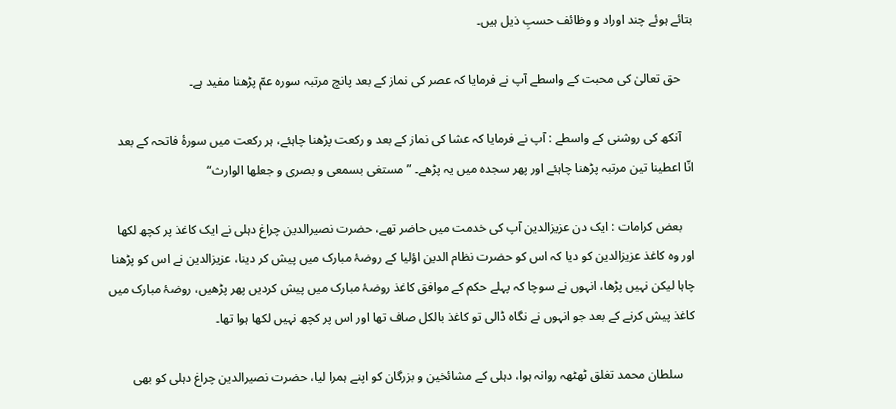بتائے ہوئے چند اوراد و وظائف حسبِ ذیل ہیں۔

    حق تعالیٰ کی محبت کے واسطے آپ نے فرمایا کہ عصر کی نماز کے بعد پانچ مرتبہ سورہ عمّ پڑھنا مفید ہے۔

    آنکھ کی روشنی کے واسطے : آپ نے فرمایا کہ عشا کی نماز کے بعد و رکعت پڑھنا چاہئے، ہر رکعت میں سورۂ فاتحہ کے بعد انّا اعطینا تین مرتبہ پڑھنا چاہئے اور پھر سجدہ میں یہ پڑھے۔ ”مستغی بسمعی و بصری و جعلھا الوارث“

    بعض کرامات : ایک دن عزیزالدین آپ کی خدمت میں حاضر تھے، حضرت نصیرالدین چراغ دہلی نے ایک کاغذ پر کچھ لکھا اور وہ کاغذ عزیزالدین کو دیا کہ اس کو حضرت نظام الدین اؤلیا کے روضۂ مبارک میں پیش کر دینا، عزیزالدین نے اس کو پڑھنا چاہا لیکن نہیں پڑھا، انہوں نے سوچا کہ پہلے حکم کے موافق کاغذ روضۂ مبارک میں پیش کردیں پھر پڑھیں، روضۂ مبارک میں کاغذ پیش کرنے کے بعد جو انہوں نے نگاہ ڈالی تو کاغذ بالکل صاف تھا اور اس پر کچھ نہیں لکھا ہوا تھا۔

    سلطان محمد تغلق ٹھٹھہ روانہ ہوا، دہلی کے مشائخین و بزرگان کو اپنے ہمرا لیا، حضرت نصیرالدین چراغ دہلی کو بھی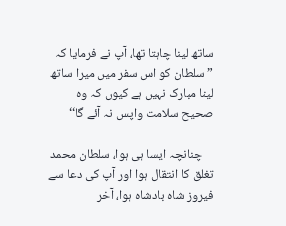ساتھ لینا چاہتا تھا، آپ نے فرمایا کہ ”سلطان کو اس سفر میں میرا ساتھ لینا مبارک نہیں ہے کیوں کہ وہ صحیح سلامت واپس نہ آئے گا‘‘

    چنانچہ ایسا ہی ہوا، سلطان محمد تغلق کا انتقال ہوا اور آپ کی دعا سے فیروز شاہ بادشاہ ہوا، آخر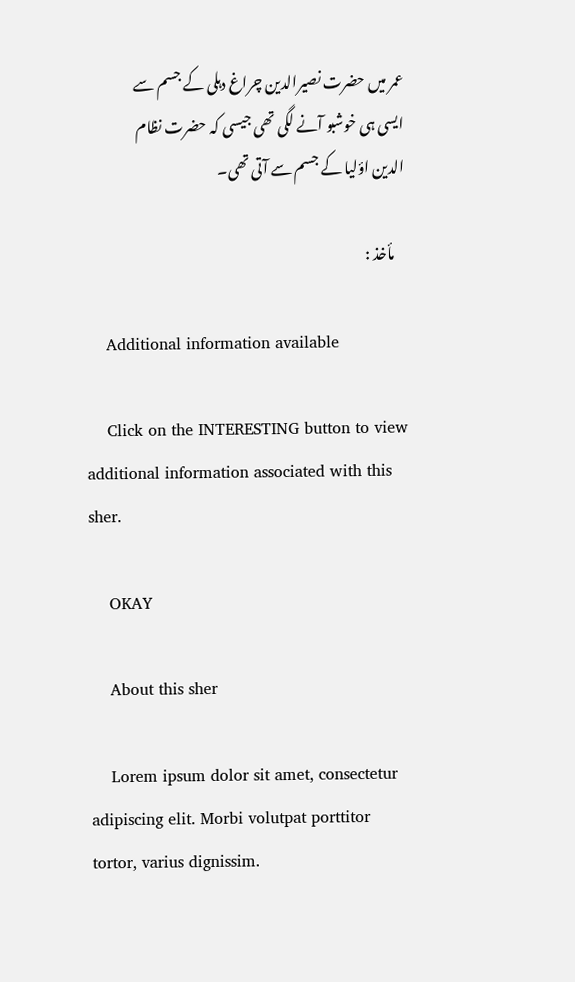عمر میں حضرت نصیرالدین چراغ دہلی کے جسم سے ایسی ہی خوشبو آنے لگی تھی جیسی کہ حضرت نظام الدین اؤلیا کے جسم سے آتی تھی۔

    مأخذ :

    Additional information available

    Click on the INTERESTING button to view additional information associated with this sher.

    OKAY

    About this sher

    Lorem ipsum dolor sit amet, consectetur adipiscing elit. Morbi volutpat porttitor tortor, varius dignissim.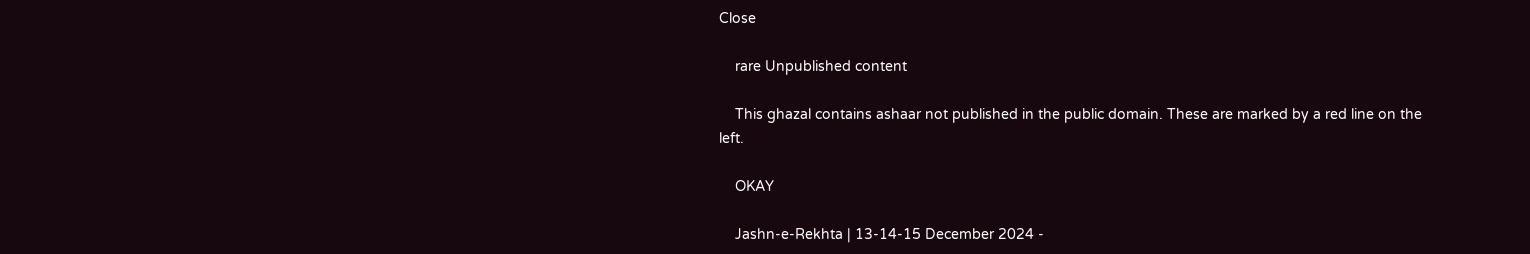Close

    rare Unpublished content

    This ghazal contains ashaar not published in the public domain. These are marked by a red line on the left.

    OKAY

    Jashn-e-Rekhta | 13-14-15 December 2024 -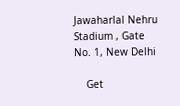Jawaharlal Nehru Stadium , Gate No. 1, New Delhi

    Get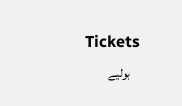Tickets
    بولیے